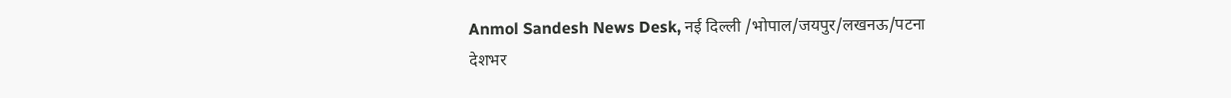Anmol Sandesh News Desk, नई दिल्ली /भोपाल/जयपुर/लखनऊ/पटना
देशभर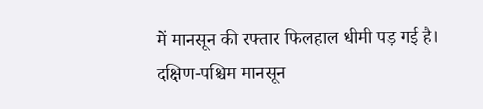में मानसून की रफ्तार फिलहाल धीमी पड़ गई है। दक्षिण-पश्चिम मानसून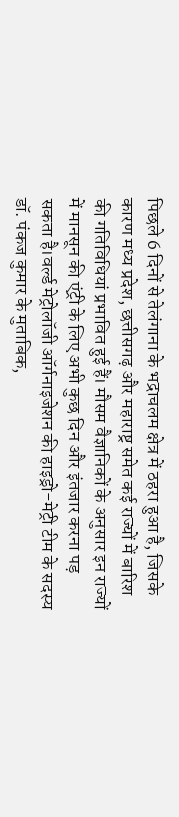पिछले 6 दिनों से तेलंगाना के भद्राचलम क्षेत्र में ठहरा हुआ है, जिसके कारण मध्य प्रदेश, छत्तीसगढ़ और महाराष्ट्र समेत कई राज्यों में बारिश की गतिविधियां प्रभावित हुई हैं। मौसम वैज्ञानिकों के अनुसार इन राज्यों में मानसून की एंट्री के लिए अभी कुछ दिन और इंतजार करना पड़ सकता है।वर्ल्ड मेट्रोलॉजी ऑर्गनाइजेशन की हाइड्रो-मेट्री टीम के सदस्य डॉ. पंकज कुमार के मुताबिक,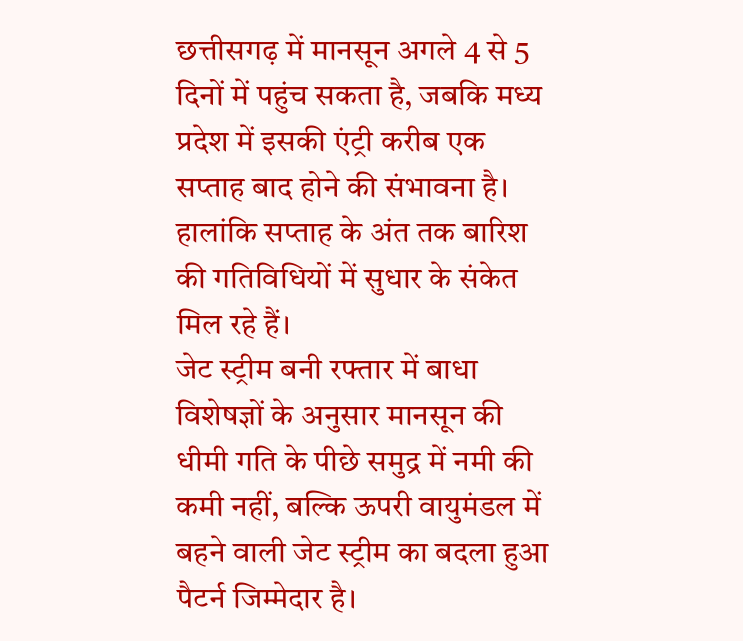छत्तीसगढ़ में मानसून अगले 4 से 5 दिनों में पहुंच सकता है, जबकि मध्य प्रदेश में इसकी एंट्री करीब एक सप्ताह बाद होने की संभावना है। हालांकि सप्ताह के अंत तक बारिश की गतिविधियों में सुधार के संकेत मिल रहे हैं।
जेट स्ट्रीम बनी रफ्तार में बाधा
विशेषज्ञों के अनुसार मानसून की धीमी गति के पीछे समुद्र में नमी की कमी नहीं, बल्कि ऊपरी वायुमंडल में बहने वाली जेट स्ट्रीम का बदला हुआ पैटर्न जिम्मेदार है।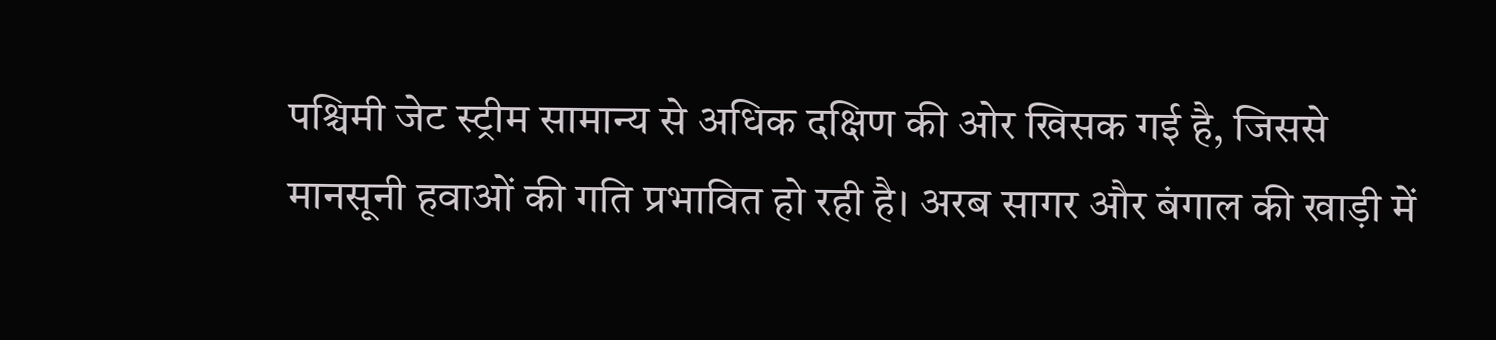पश्चिमी जेट स्ट्रीम सामान्य से अधिक दक्षिण की ओर खिसक गई है, जिससे मानसूनी हवाओं की गति प्रभावित हो रही है। अरब सागर और बंगाल की खाड़ी में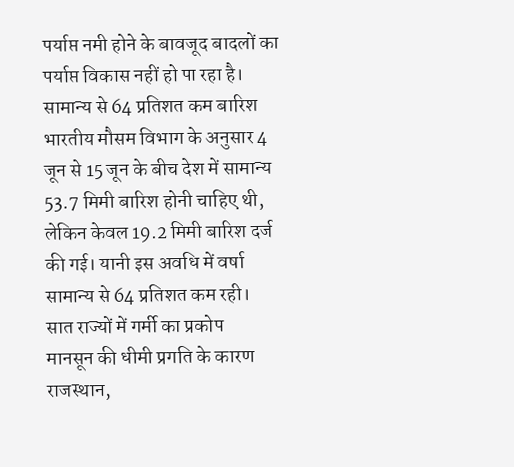पर्याप्त नमी होने के बावजूद बादलों का पर्याप्त विकास नहीं हो पा रहा है।
सामान्य से 64 प्रतिशत कम बारिश
भारतीय मौसम विभाग के अनुसार 4 जून से 15 जून के बीच देश में सामान्य 53.7 मिमी बारिश होनी चाहिए थी, लेकिन केवल 19.2 मिमी बारिश दर्ज की गई। यानी इस अवधि में वर्षा सामान्य से 64 प्रतिशत कम रही।
सात राज्यों में गर्मी का प्रकोप
मानसून की धीमी प्रगति के कारण राजस्थान,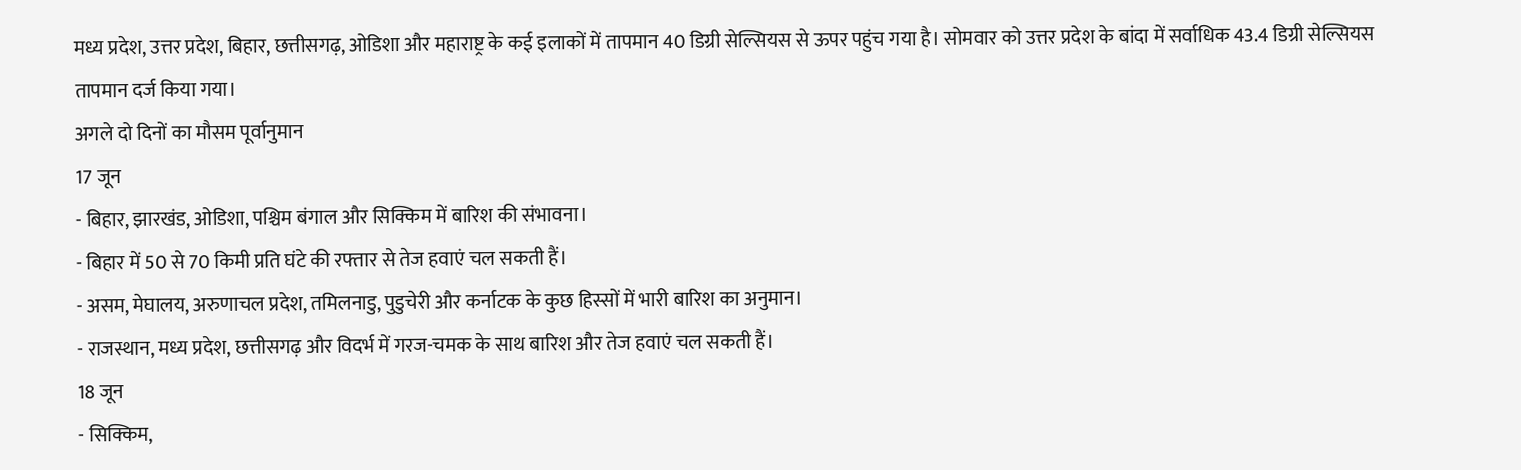मध्य प्रदेश, उत्तर प्रदेश, बिहार, छत्तीसगढ़, ओडिशा और महाराष्ट्र के कई इलाकों में तापमान 40 डिग्री सेल्सियस से ऊपर पहुंच गया है। सोमवार को उत्तर प्रदेश के बांदा में सर्वाधिक 43.4 डिग्री सेल्सियस तापमान दर्ज किया गया।
अगले दो दिनों का मौसम पूर्वानुमान
17 जून
- बिहार, झारखंड, ओडिशा, पश्चिम बंगाल और सिक्किम में बारिश की संभावना।
- बिहार में 50 से 70 किमी प्रति घंटे की रफ्तार से तेज हवाएं चल सकती हैं।
- असम, मेघालय, अरुणाचल प्रदेश, तमिलनाडु, पुडुचेरी और कर्नाटक के कुछ हिस्सों में भारी बारिश का अनुमान।
- राजस्थान, मध्य प्रदेश, छत्तीसगढ़ और विदर्भ में गरज-चमक के साथ बारिश और तेज हवाएं चल सकती हैं।
18 जून
- सिक्किम,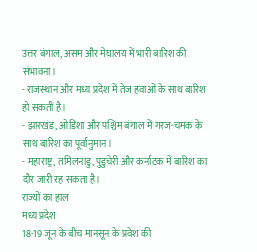उत्तर बंगाल, असम और मेघालय में भारी बारिश की संभावना।
- राजस्थान और मध्य प्रदेश में तेज हवाओं के साथ बारिश हो सकती है।
- झारखंड, ओडिशा और पश्चिम बंगाल में गरज-चमक के साथ बारिश का पूर्वानुमान।
- महाराष्ट्र, तमिलनाडु, पुडुचेरी और कर्नाटक में बारिश का दौर जारी रह सकता है।
राज्यों का हाल
मध्य प्रदेश
18-19 जून के बीच मानसून के प्रवेश की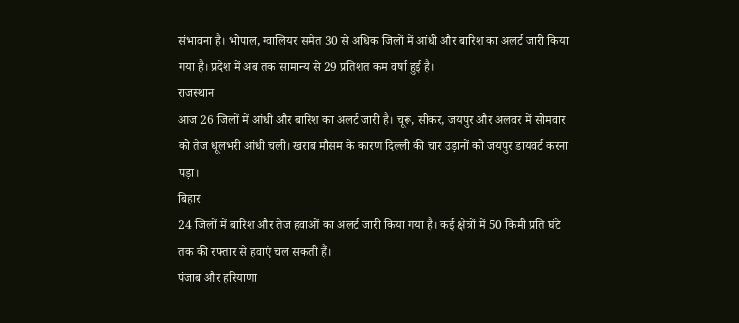संभावना है। भोपाल, ग्वालियर समेत 30 से अधिक जिलों में आंधी और बारिश का अलर्ट जारी किया गया है। प्रदेश में अब तक सामान्य से 29 प्रतिशत कम वर्षा हुई है।
राजस्थान
आज 26 जिलों में आंधी और बारिश का अलर्ट जारी है। चूरू, सीकर, जयपुर और अलवर में सोमवार को तेज धूलभरी आंधी चली। खराब मौसम के कारण दिल्ली की चार उड़ानों को जयपुर डायवर्ट करना पड़ा।
बिहार
24 जिलों में बारिश और तेज हवाओं का अलर्ट जारी किया गया है। कई क्षेत्रों में 50 किमी प्रति घंटे तक की रफ्तार से हवाएं चल सकती हैं।
पंजाब और हरियाणा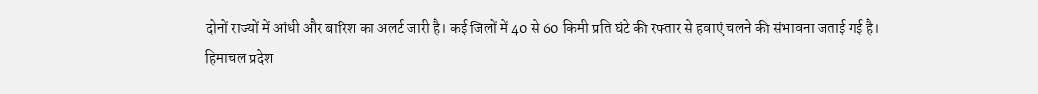दोनों राज्यों में आंधी और बारिश का अलर्ट जारी है। कई जिलों में 40 से 60 किमी प्रति घंटे की रफ्तार से हवाएं चलने की संभावना जताई गई है।
हिमाचल प्रदेश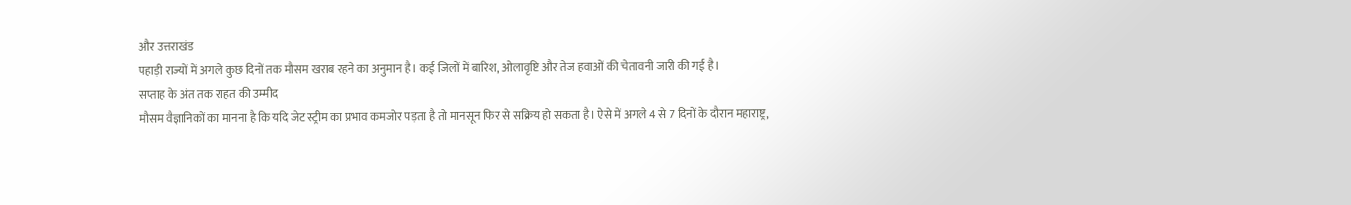और उत्तराखंड
पहाड़ी राज्यों में अगले कुछ दिनों तक मौसम खराब रहने का अनुमान है। कई जिलों में बारिश, ओलावृष्टि और तेज हवाओं की चेतावनी जारी की गई है।
सप्ताह के अंत तक राहत की उम्मीद
मौसम वैज्ञानिकों का मानना है कि यदि जेट स्ट्रीम का प्रभाव कमजोर पड़ता है तो मानसून फिर से सक्रिय हो सकता है। ऐसे में अगले 4 से 7 दिनों के दौरान महाराष्ट्र,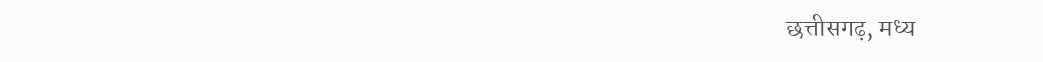छत्तीसगढ़, मध्य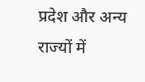प्रदेश और अन्य राज्यों में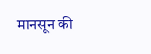मानसून की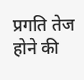प्रगति तेज होने की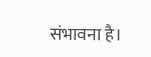संभावना है।